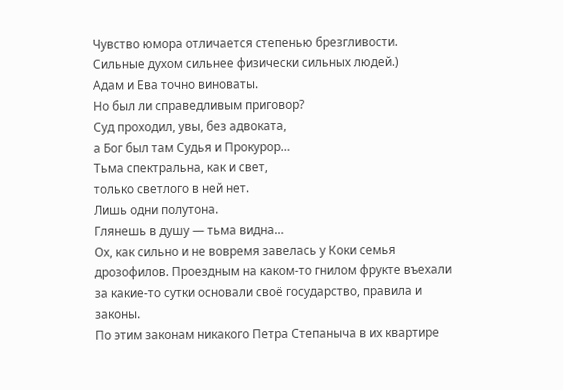Чувство юмора отличается степенью брезгливости.
Сильные духом сильнее физически сильных людей.)
Адам и Ева точно виноваты.
Но был ли справедливым приговор?
Суд проходил, увы, без адвоката,
а Бог был там Судья и Прокурор…
Тьма спектральна, как и свет,
только светлого в ней нет.
Лишь одни полутона.
Глянешь в душу — тьма видна…
Ох, как сильно и не вовремя завелась у Коки семья дрозофилов. Проездным на каком-то гнилом фрукте въехали за какие-то сутки основали своё государство, правила и законы.
По этим законам никакого Петра Степаныча в их квартире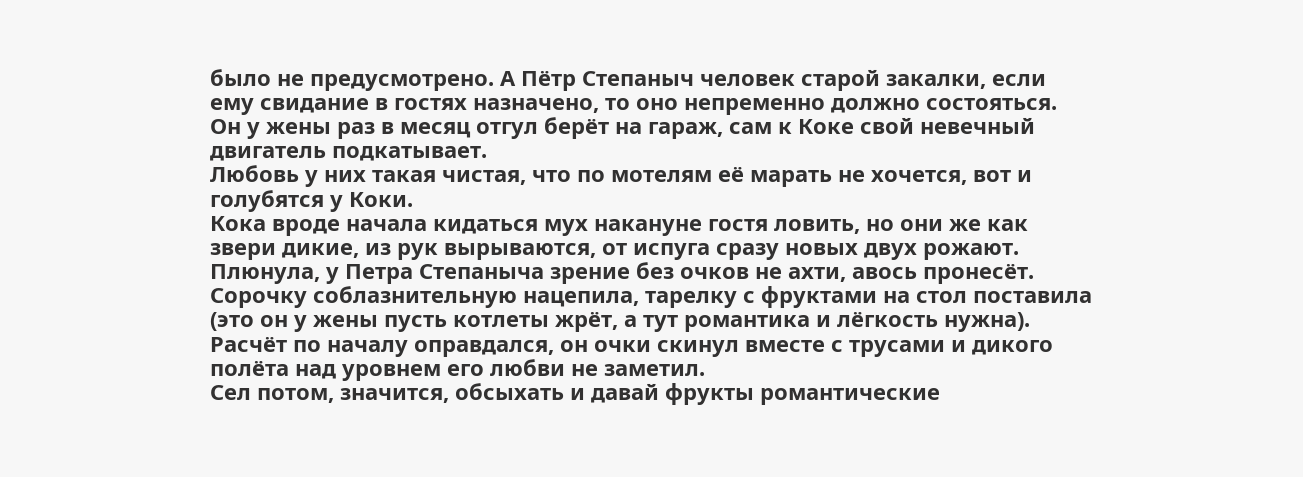было не предусмотрено. А Пётр Степаныч человек старой закалки, если ему свидание в гостях назначено, то оно непременно должно состояться. Он у жены раз в месяц отгул берёт на гараж, сам к Коке свой невечный двигатель подкатывает.
Любовь у них такая чистая, что по мотелям её марать не хочется, вот и голубятся у Коки.
Кока вроде начала кидаться мух накануне гостя ловить, но они же как звери дикие, из рук вырываются, от испуга сразу новых двух рожают. Плюнула, у Петра Степаныча зрение без очков не ахти, авось пронесёт.
Сорочку соблазнительную нацепила, тарелку с фруктами на стол поставила (это он у жены пусть котлеты жрёт, а тут романтика и лёгкость нужна).
Расчёт по началу оправдался, он очки скинул вместе с трусами и дикого полёта над уровнем его любви не заметил.
Сел потом, значится, обсыхать и давай фрукты романтические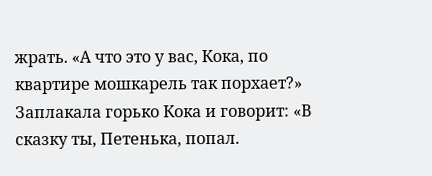жрать. «А что это у вас, Кока, по квартире мошкарель так порхает?»
Заплакала горько Кока и говорит: «В сказку ты, Петенька, попал.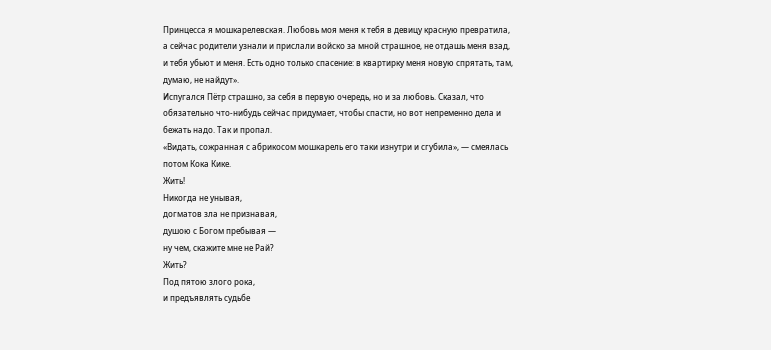Принцесса я мошкарелевская. Любовь моя меня к тебя в девицу красную превратила, а сейчас родители узнали и прислали войско за мной страшное, не отдашь меня взад, и тебя убьют и меня. Есть одно только спасение: в квартирку меня новую спрятать, там, думаю, не найдут».
Испугался Пётр страшно, за себя в первую очередь, но и за любовь. Сказал, что обязательно что-нибудь сейчас придумает, чтобы спасти, но вот непременно дела и бежать надо. Так и пропал.
«Видать, сожранная с абрикосом мошкарель его таки изнутри и сгубила», — смеялась потом Кока Кике.
Жить!
Никогда не унывая,
догматов зла не признавая,
душою с Богом пребывая —
ну чем, скажите мне не Рай?
Жить?
Под пятою злого рока,
и предъявлять судьбе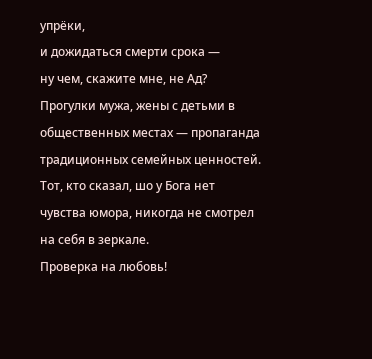упрёки,
и дожидаться смерти срока —
ну чем, скажите мне, не Ад?
Прогулки мужа, жены с детьми в общественных местах — пропаганда традиционных семейных ценностей.
Тот, кто сказал, шо у Бога нет чувства юмора, никогда не смотрел на себя в зеркале.
Проверка на любовь!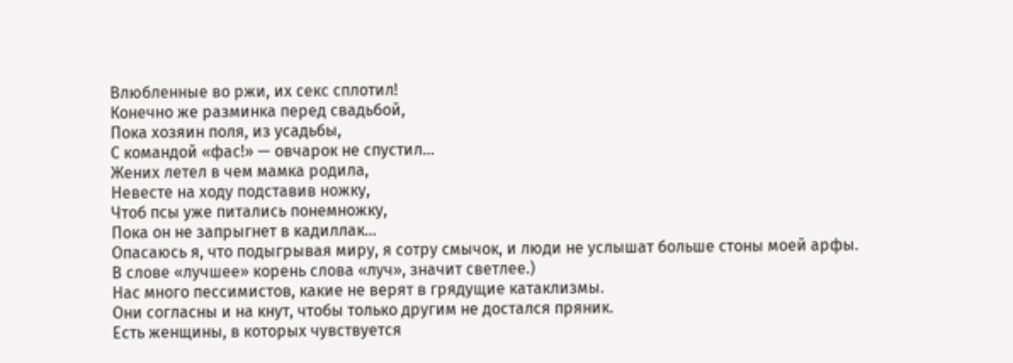Влюбленные во ржи, их секс сплотил!
Конечно же разминка перед свадьбой,
Пока хозяин поля, из усадьбы,
С командой «фас!» — овчарок не спустил…
Жених летел в чем мамка родила,
Невесте на ходу подставив ножку,
Чтоб псы уже питались понемножку,
Пока он не запрыгнет в кадиллак…
Опасаюсь я, что подыгрывая миру, я сотру смычок, и люди не услышат больше стоны моей арфы.
В слове «лучшее» корень слова «луч», значит светлее.)
Нас много пессимистов, какие не верят в грядущие катаклизмы.
Они согласны и на кнут, чтобы только другим не достался пряник.
Есть женщины, в которых чувствуется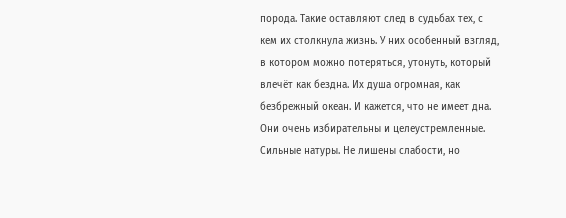порода. Такие оставляют след в судьбах тех, с кем их столкнула жизнь. У них особенный взгляд, в котором можно потеряться, утонуть, который влечёт как бездна. Их душа огромная, как безбрежный океан. И кажется, что не имеет дна. Они очень избирательны и целеустремленные. Сильные натуры. Не лишены слабости, но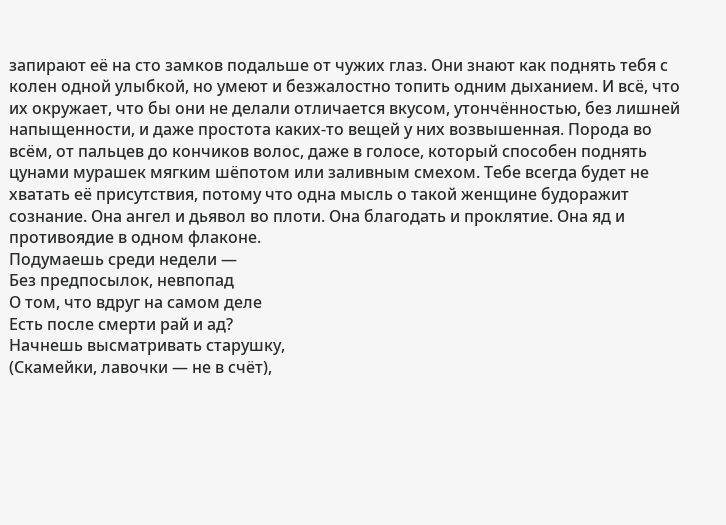запирают её на сто замков подальше от чужих глаз. Они знают как поднять тебя с колен одной улыбкой, но умеют и безжалостно топить одним дыханием. И всё, что их окружает, что бы они не делали отличается вкусом, утончённостью, без лишней напыщенности, и даже простота каких-то вещей у них возвышенная. Порода во всём, от пальцев до кончиков волос, даже в голосе, который способен поднять цунами мурашек мягким шёпотом или заливным смехом. Тебе всегда будет не хватать её присутствия, потому что одна мысль о такой женщине будоражит сознание. Она ангел и дьявол во плоти. Она благодать и проклятие. Она яд и противоядие в одном флаконе.
Подумаешь среди недели —
Без предпосылок, невпопад
О том, что вдруг на самом деле
Есть после смерти рай и ад?
Начнешь высматривать старушку,
(Скамейки, лавочки — не в счёт),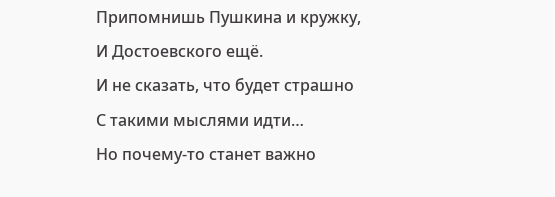Припомнишь Пушкина и кружку,
И Достоевского ещё.
И не сказать, что будет страшно
С такими мыслями идти…
Но почему-то станет важно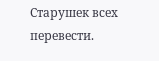Старушек всех перевести.